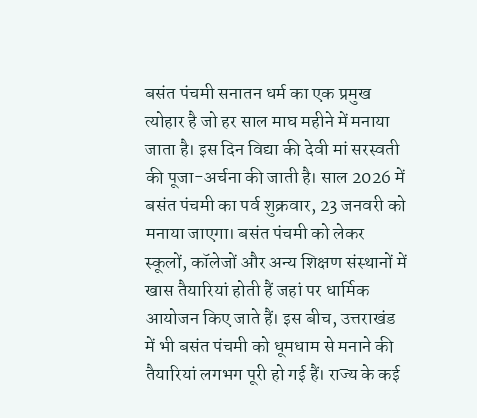बसंत पंचमी सनातन धर्म का एक प्रमुख त्योहार है जो हर साल माघ महीने में मनाया जाता है। इस दिन विद्या की देवी मां सरस्वती की पूजा-अर्चना की जाती है। साल 2026 में बसंत पंचमी का पर्व शुक्रवार, 23 जनवरी को मनाया जाएगा। बसंत पंचमी को लेकर स्कूलों, कॉलेजों और अन्य शिक्षण संस्थानों में खास तैयारियां होती हैं जहां पर धार्मिक आयोजन किए जाते हैं। इस बीच, उत्तराखंड में भी बसंत पंचमी को धूमधाम से मनाने की तैयारियां लगभग पूरी हो गई हैं। राज्य के कई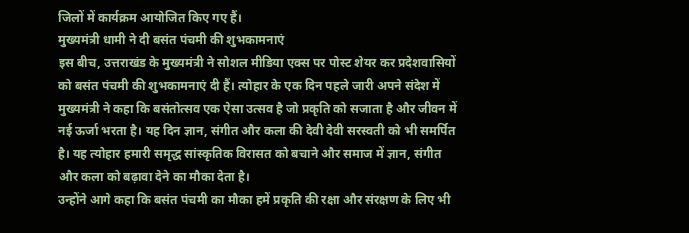जिलों में कार्यक्रम आयोजित किए गए हैं।
मुख्यमंत्री धामी ने दी बसंत पंचमी की शुभकामनाएं
इस बीच, उत्तराखंड के मुख्यमंत्री ने सोशल मीडिया एक्स पर पोस्ट शेयर कर प्रदेशवासियों को बसंत पंचमी की शुभकामनाएं दी हैं। त्योहार के एक दिन पहले जारी अपने संदेश में मुख्यमंत्री ने कहा कि बसंतोत्सव एक ऐसा उत्सव है जो प्रकृति को सजाता है और जीवन में नई ऊर्जा भरता है। यह दिन ज्ञान, संगीत और कला की देवी देवी सरस्वती को भी समर्पित है। यह त्योहार हमारी समृद्ध सांस्कृतिक विरासत को बचाने और समाज में ज्ञान, संगीत और कला को बढ़ावा देने का मौका देता है।
उन्होंने आगे कहा कि बसंत पंचमी का मौका हमें प्रकृति की रक्षा और संरक्षण के लिए भी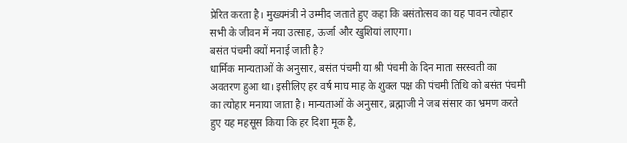प्रेरित करता है। मुख्यमंत्री ने उम्मीद जताते हुए कहा कि बसंतोत्सव का यह पावन त्योहार सभी के जीवन में नया उत्साह, ऊर्जा और खुशियां लाएगा।
बसंत पंचमी क्यों मनाई जाती है?
धार्मिक मान्यताओं के अनुसार, बसंत पंचमी या श्री पंचमी के दिन माता सरस्वती का अवतरण हुआ था। इसीलिए हर वर्ष माघ माह के शुक्ल पक्ष की पंचमी तिथि को बसंत पंचमी का त्योहार मनाया जाता है। मान्यताओं के अनुसार, ब्रह्माजी ने जब संसार का भ्रमण करते हुए यह महसूस किया कि हर दिशा मूक है,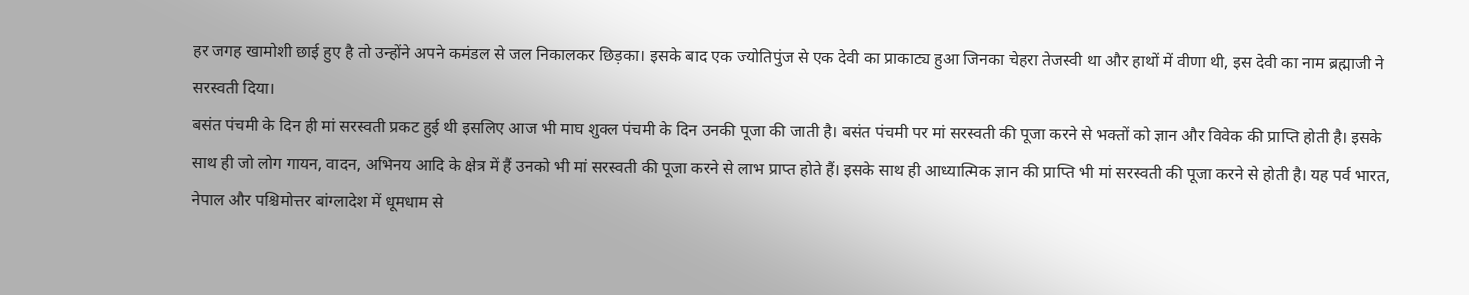हर जगह खामोशी छाई हुए है तो उन्होंने अपने कमंडल से जल निकालकर छिड़का। इसके बाद एक ज्योतिपुंज से एक देवी का प्राकाट्य हुआ जिनका चेहरा तेजस्वी था और हाथों में वीणा थी, इस देवी का नाम ब्रह्माजी ने सरस्वती दिया।
बसंत पंचमी के दिन ही मां सरस्वती प्रकट हुई थी इसलिए आज भी माघ शुक्ल पंचमी के दिन उनकी पूजा की जाती है। बसंत पंचमी पर मां सरस्वती की पूजा करने से भक्तों को ज्ञान और विवेक की प्राप्ति होती है। इसके साथ ही जो लोग गायन, वादन, अभिनय आदि के क्षेत्र में हैं उनको भी मां सरस्वती की पूजा करने से लाभ प्राप्त होते हैं। इसके साथ ही आध्यात्मिक ज्ञान की प्राप्ति भी मां सरस्वती की पूजा करने से होती है। यह पर्व भारत, नेपाल और पश्चिमोत्तर बांग्लादेश में धूमधाम से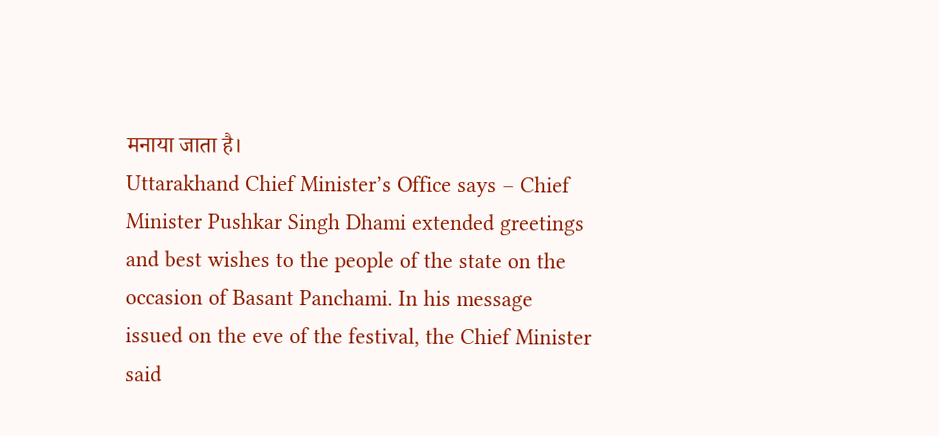मनाया जाता है।
Uttarakhand Chief Minister’s Office says – Chief Minister Pushkar Singh Dhami extended greetings and best wishes to the people of the state on the occasion of Basant Panchami. In his message issued on the eve of the festival, the Chief Minister said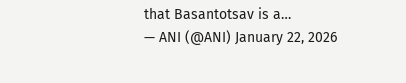that Basantotsav is a…
— ANI (@ANI) January 22, 2026